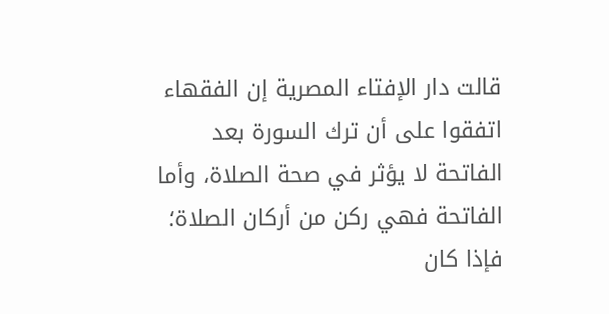قالت دار الإفتاء المصرية إن الفقهاء اتفقوا على أن ترك السورة بعد الفاتحة لا يؤثر في صحة الصلاة، وأما الفاتحة فهي ركن من أركان الصلاة؛ فإذا كان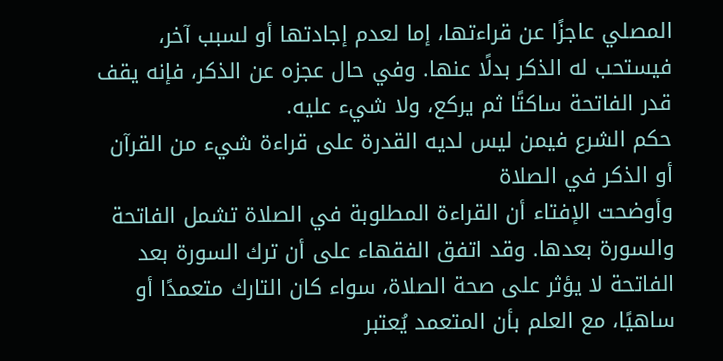المصلي عاجزًا عن قراءتها، إما لعدم إجادتها أو لسبب آخر، فيستحب له الذكر بدلًا عنها. وفي حال عجزه عن الذكر، فإنه يقف قدر الفاتحة ساكتًا ثم يركع، ولا شيء عليه.
حكم الشرع فيمن ليس لديه القدرة على قراءة شيء من القرآن أو الذكر في الصلاة
وأوضحت الإفتاء أن القراءة المطلوبة في الصلاة تشمل الفاتحة والسورة بعدها. وقد اتفق الفقهاء على أن ترك السورة بعد الفاتحة لا يؤثر على صحة الصلاة، سواء كان التارك متعمدًا أو ساهيًا، مع العلم بأن المتعمد يُعتبر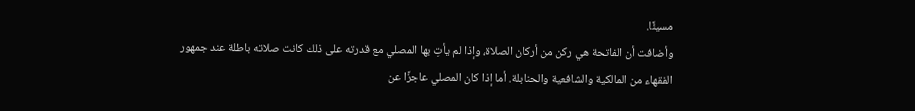مسيئًا.
وأضافت أن الفاتحة هي ركن من أركان الصلاة، وإذا لم يأتِ بها المصلي مع قدرته على ذلك كانت صلاته باطلة عند جمهور الفقهاء من المالكية والشافعية والحنابلة. أما إذا كان المصلي عاجزًا عن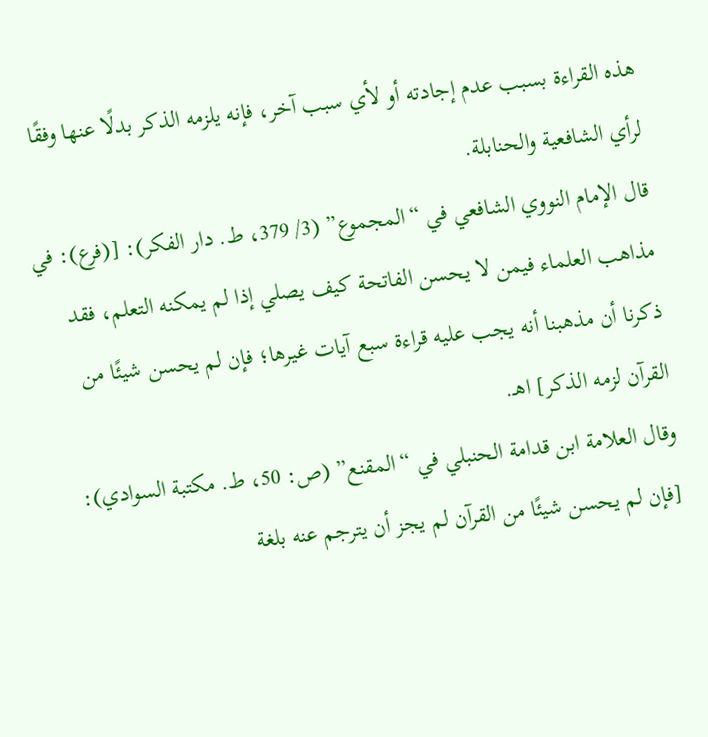هذه القراءة بسبب عدم إجادته أو لأي سبب آخر، فإنه يلزمه الذكر بدلًا عنها وفقًا لرأي الشافعية والحنابلة.
قال الإمام النووي الشافعي في “المجموع” (3/ 379، ط. دار الفكر): [(فرع): في مذاهب العلماء فيمن لا يحسن الفاتحة كيف يصلي إذا لم يمكنه التعلم، فقد ذكرنا أن مذهبنا أنه يجب عليه قراءة سبع آيات غيرها؛ فإن لم يحسن شيئًا من القرآن لزمه الذكر] اهـ.
وقال العلامة ابن قدامة الحنبلي في “المقنع” (ص: 50، ط. مكتبة السوادي): [فإن لم يحسن شيئًا من القرآن لم يجز أن يترجم عنه بلغة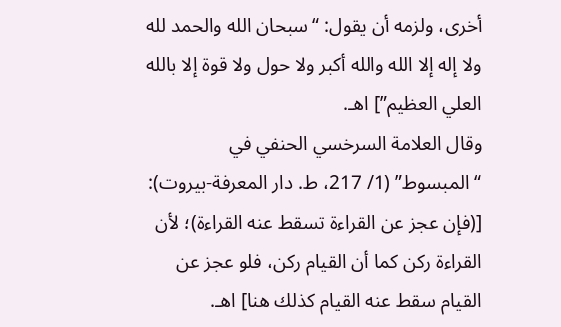أخرى، ولزمه أن يقول: “سبحان الله والحمد لله ولا إله إلا الله والله أكبر ولا حول ولا قوة إلا بالله العلي العظيم”] اهـ.
وقال العلامة السرخسي الحنفي في “المبسوط” (1/ 217، ط. دار المعرفة-بيروت): [(فإن عجز عن القراءة تسقط عنه القراءة)؛ لأن القراءة ركن كما أن القيام ركن، فلو عجز عن القيام سقط عنه القيام كذلك هنا] اهـ.